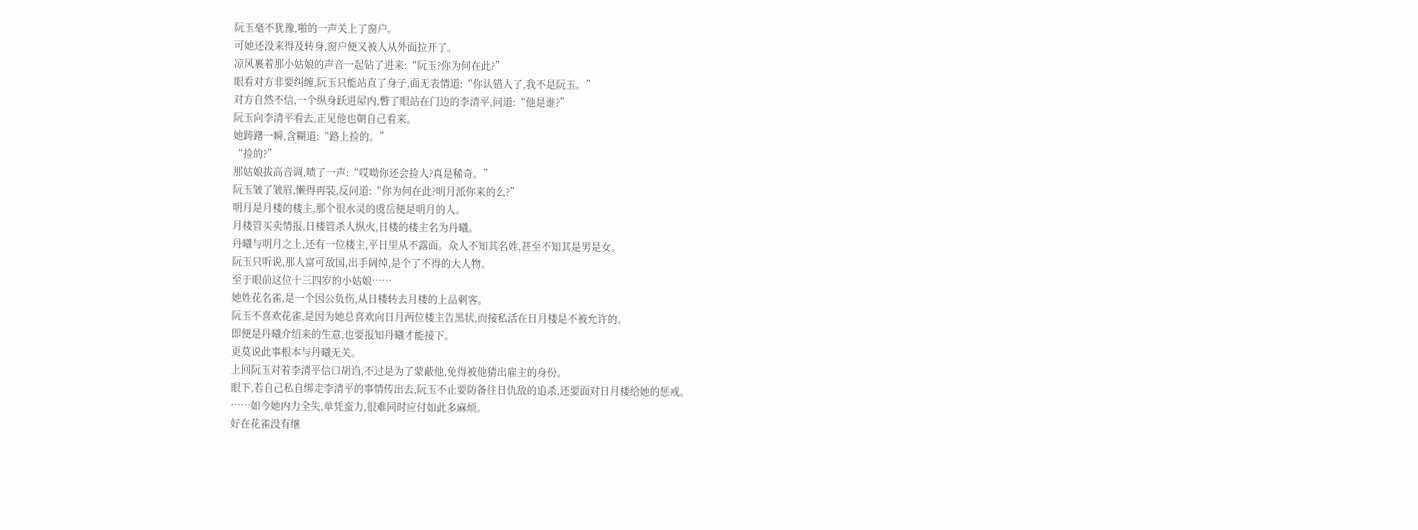阮玉毫不犹豫,啪的一声关上了窗户。
可她还没来得及转身,窗户便又被人从外面拉开了。
凉风裹着那小姑娘的声音一起钻了进来:“阮玉?你为何在此?”
眼看对方非要纠缠,阮玉只能站直了身子,面无表情道:“你认错人了,我不是阮玉。”
对方自然不信,一个纵身跃进屋内,瞥了眼站在门边的李清平,问道:“他是谁?”
阮玉向李清平看去,正见他也朝自己看来。
她踌躇一瞬,含糊道:“路上捡的。”
“捡的?”
那姑娘拔高音调,啧了一声:“哎呦你还会捡人?真是稀奇。”
阮玉皱了皱眉,懒得再装,反问道:“你为何在此?明月派你来的么?”
明月是月楼的楼主,那个很水灵的虞岳便是明月的人。
月楼管买卖情报,日楼管杀人纵火,日楼的楼主名为丹曦。
丹曦与明月之上,还有一位楼主,平日里从不露面。众人不知其名姓,甚至不知其是男是女。
阮玉只听说,那人富可敌国,出手阔绰,是个了不得的大人物。
至于眼前这位十三四岁的小姑娘……
她姓花名雀,是一个因公负伤,从日楼转去月楼的上品刺客。
阮玉不喜欢花雀,是因为她总喜欢向日月两位楼主告黑状,而接私活在日月楼是不被允许的。
即便是丹曦介绍来的生意,也要报知丹曦才能接下。
更莫说此事根本与丹曦无关。
上回阮玉对着李清平信口胡诌,不过是为了蒙蔽他,免得被他猜出雇主的身份。
眼下,若自己私自绑走李清平的事情传出去,阮玉不止要防备往日仇敌的追杀,还要面对日月楼给她的惩戒。
……如今她内力全失,单凭蛮力,很难同时应付如此多麻烦。
好在花雀没有继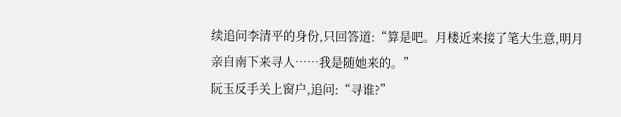续追问李清平的身份,只回答道:“算是吧。月楼近来接了笔大生意,明月亲自南下来寻人……我是随她来的。”
阮玉反手关上窗户,追问:“寻谁?”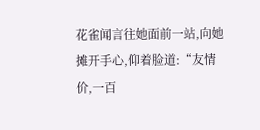花雀闻言往她面前一站,向她摊开手心,仰着脸道:“友情价,一百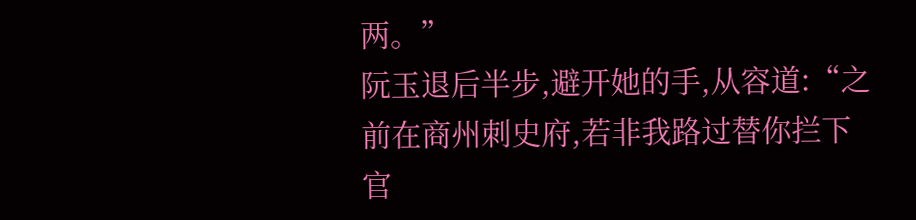两。”
阮玉退后半步,避开她的手,从容道:“之前在商州刺史府,若非我路过替你拦下官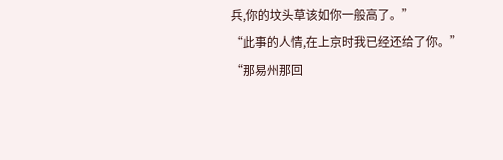兵,你的坟头草该如你一般高了。”
“此事的人情,在上京时我已经还给了你。”
“那易州那回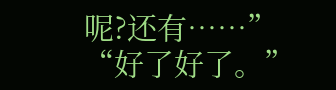呢?还有……”
“好了好了。”